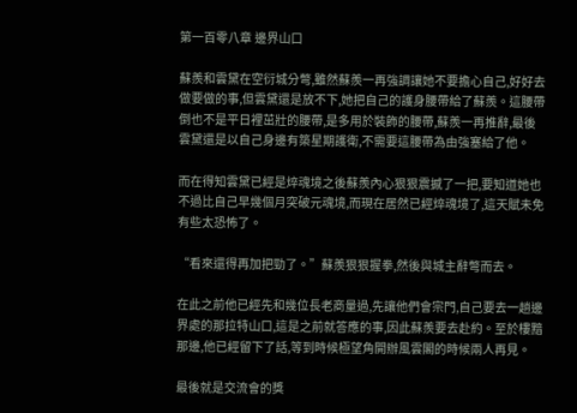第一百零八章 邊界山口

蘇羨和雲黛在空衍城分彆,雖然蘇羨一再強調讓她不要擔心自己,好好去做要做的事,但雲黛還是放不下,她把自己的護身腰帶給了蘇羨。這腰帶倒也不是平日裡茁壯的腰帶,是多用於裝飾的腰帶,蘇羨一再推辭,最後雲黛還是以自己身邊有築星期護衛,不需要這腰帶為由強塞給了他。

而在得知雲黛已經是焠魂境之後蘇羨內心狠狠震撼了一把,要知道她也不過比自己早幾個月突破元魂境,而現在居然已經焠魂境了,這天賦未免有些太恐怖了。

“看來還得再加把勁了。”蘇羨狠狠握拳,然後與城主辭彆而去。

在此之前他已經先和幾位長老商量過,先讓他們會宗門,自己要去一趟邊界處的那拉特山口,這是之前就答應的事,因此蘇羨要去赴約。至於樓黯那邊,他已經留下了話,等到時候極望角開辦風雲閣的時候兩人再見。

最後就是交流會的獎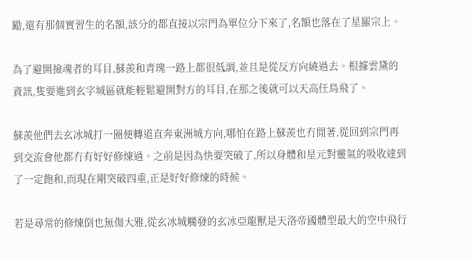勵,還有那個實習生的名額,該分的都直接以宗門為單位分下來了,名額也落在了星羅宗上。

為了避開撿魂者的耳目,蘇羨和青瑰一路上都很低調,並且是從反方向繞過去。根據雲黛的資訊,隻要進到玄字城區就能輕鬆避開對方的耳目,在那之後就可以天高任鳥飛了。

蘇羨他們去玄冰城打一圈便轉道直奔東洲城方向,哪怕在路上蘇羨也冇閒著,從回到宗門再到交流會他都冇有好好修煉過。之前是因為快要突破了,所以身體和星元對靈氣的吸收達到了一定飽和,而現在剛突破四重,正是好好修煉的時候。

若是尋常的修煉倒也無傷大雅,從玄冰城觸發的玄冰亞龍獸是天洛帝國體型最大的空中飛行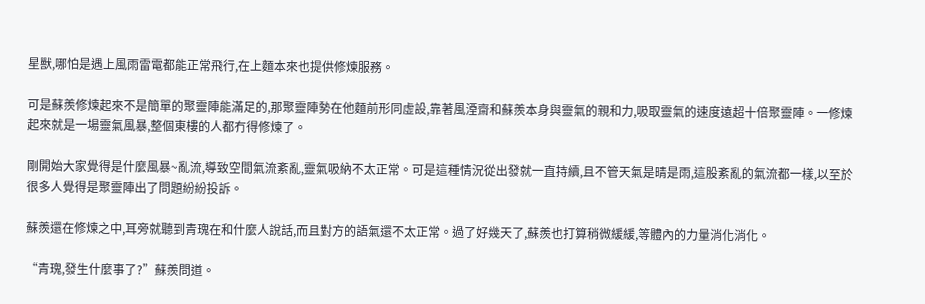星獸,哪怕是遇上風雨雷電都能正常飛行,在上麵本來也提供修煉服務。

可是蘇羨修煉起來不是簡單的聚靈陣能滿足的,那聚靈陣勢在他麵前形同虛設,靠著風湮齋和蘇羨本身與靈氣的親和力,吸取靈氣的速度遠超十倍聚靈陣。一修煉起來就是一場靈氣風暴,整個東樓的人都冇得修煉了。

剛開始大家覺得是什麼風暴~亂流,導致空間氣流紊亂,靈氣吸納不太正常。可是這種情況從出發就一直持續,且不管天氣是晴是雨,這股紊亂的氣流都一樣,以至於很多人覺得是聚靈陣出了問題紛紛投訴。

蘇羨還在修煉之中,耳旁就聽到青瑰在和什麼人說話,而且對方的語氣還不太正常。過了好幾天了,蘇羨也打算稍微緩緩,等體內的力量消化消化。

“青瑰,發生什麼事了?”蘇羨問道。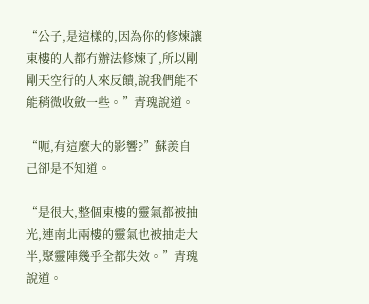“公子,是這樣的,因為你的修煉讓東樓的人都冇辦法修煉了,所以剛剛天空行的人來反饋,說我們能不能稍微收斂一些。”青瑰說道。

“呃,有這麼大的影響?”蘇羨自己卻是不知道。

“是很大,整個東樓的靈氣都被抽光,連南北兩樓的靈氣也被抽走大半,聚靈陣幾乎全都失效。”青瑰說道。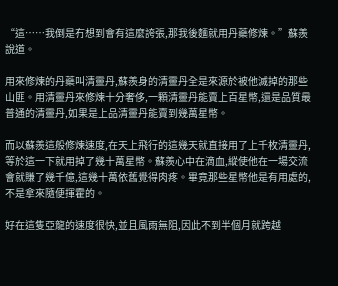“這……我倒是冇想到會有這麼誇張,那我後麵就用丹藥修煉。”蘇羨說道。

用來修煉的丹藥叫清靈丹,蘇羨身的清靈丹全是來源於被他滅掉的那些山匪。用清靈丹來修煉十分奢侈,一顆清靈丹能賣上百星幣,還是品質最普通的清靈丹,如果是上品清靈丹能賣到幾萬星幣。

而以蘇羨這般修煉速度,在天上飛行的這幾天就直接用了上千枚清靈丹,等於這一下就用掉了幾十萬星幣。蘇羨心中在滴血,縱使他在一場交流會就賺了幾千億,這幾十萬依舊覺得肉疼。畢竟那些星幣他是有用處的,不是拿來隨便揮霍的。

好在這隻亞龍的速度很快,並且風雨無阻,因此不到半個月就跨越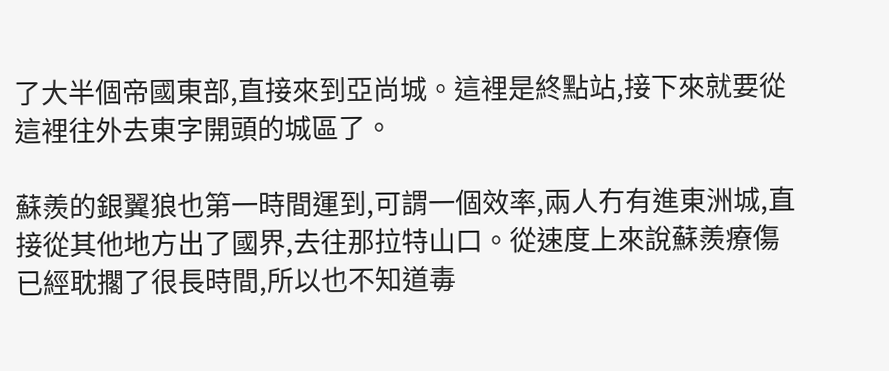了大半個帝國東部,直接來到亞尚城。這裡是終點站,接下來就要從這裡往外去東字開頭的城區了。

蘇羨的銀翼狼也第一時間運到,可謂一個效率,兩人冇有進東洲城,直接從其他地方出了國界,去往那拉特山口。從速度上來說蘇羨療傷已經耽擱了很長時間,所以也不知道毒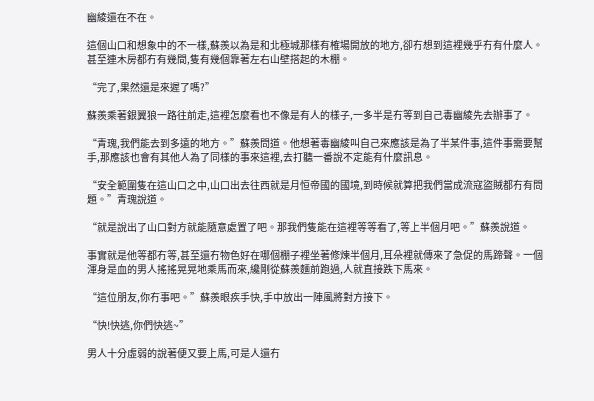幽綾還在不在。

這個山口和想象中的不一樣,蘇羨以為是和北極城那樣有榷場開放的地方,卻冇想到這裡幾乎冇有什麼人。甚至連木房都冇有幾間,隻有幾個靠著左右山壁搭起的木棚。

“完了,果然還是來遲了嗎?”

蘇羨乘著銀翼狼一路往前走,這裡怎麼看也不像是有人的樣子,一多半是冇等到自己毒幽綾先去辦事了。

“青瑰,我們能去到多遠的地方。”蘇羨問道。他想著毒幽綾叫自己來應該是為了半某件事,這件事需要幫手,那應該也會有其他人為了同樣的事來這裡,去打聽一番說不定能有什麼訊息。

“安全範圍隻在這山口之中,山口出去往西就是月恒帝國的國境,到時候就算把我們當成流寇盜賊都冇有問題。”青瑰說道。

“就是說出了山口對方就能隨意處置了吧。那我們隻能在這裡等等看了,等上半個月吧。”蘇羨說道。

事實就是他等都冇等,甚至還冇物色好在哪個棚子裡坐著修煉半個月,耳朵裡就傳來了急促的馬蹄聲。一個渾身是血的男人搖搖晃晃地乘馬而來,纔剛從蘇羨麵前跑過,人就直接跌下馬來。

“這位朋友,你冇事吧。”蘇羨眼疾手快,手中放出一陣風將對方接下。

“快!快逃,你們快逃~”

男人十分虛弱的說著便又要上馬,可是人還冇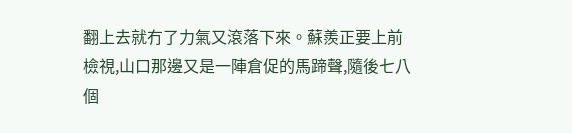翻上去就冇了力氣又滾落下來。蘇羨正要上前檢視,山口那邊又是一陣倉促的馬蹄聲,隨後七八個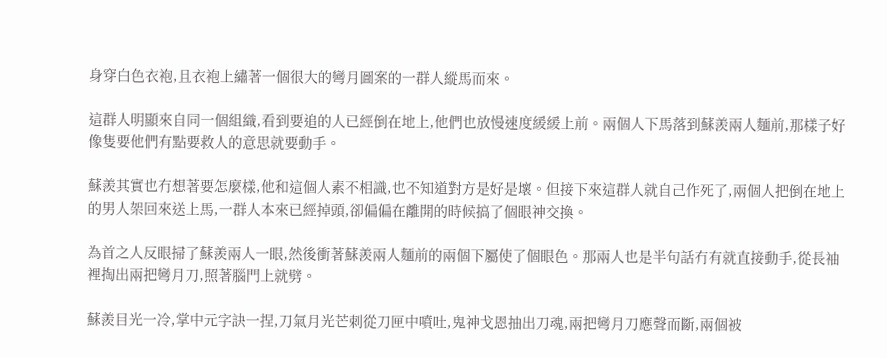身穿白色衣袍,且衣袍上繡著一個很大的彎月圖案的一群人縱馬而來。

這群人明顯來自同一個組織,看到要追的人已經倒在地上,他們也放慢速度緩緩上前。兩個人下馬落到蘇羨兩人麵前,那樣子好像隻要他們有點要救人的意思就要動手。

蘇羨其實也冇想著要怎麼樣,他和這個人素不相識,也不知道對方是好是壞。但接下來這群人就自己作死了,兩個人把倒在地上的男人架回來送上馬,一群人本來已經掉頭,卻偏偏在離開的時候搞了個眼神交換。

為首之人反眼掃了蘇羨兩人一眼,然後衝著蘇羨兩人麵前的兩個下屬使了個眼色。那兩人也是半句話冇有就直接動手,從長袖裡掏出兩把彎月刀,照著腦門上就劈。

蘇羨目光一冷,掌中元字訣一捏,刀氣月光芒刺從刀匣中噴吐,鬼神戈恩抽出刀魂,兩把彎月刀應聲而斷,兩個被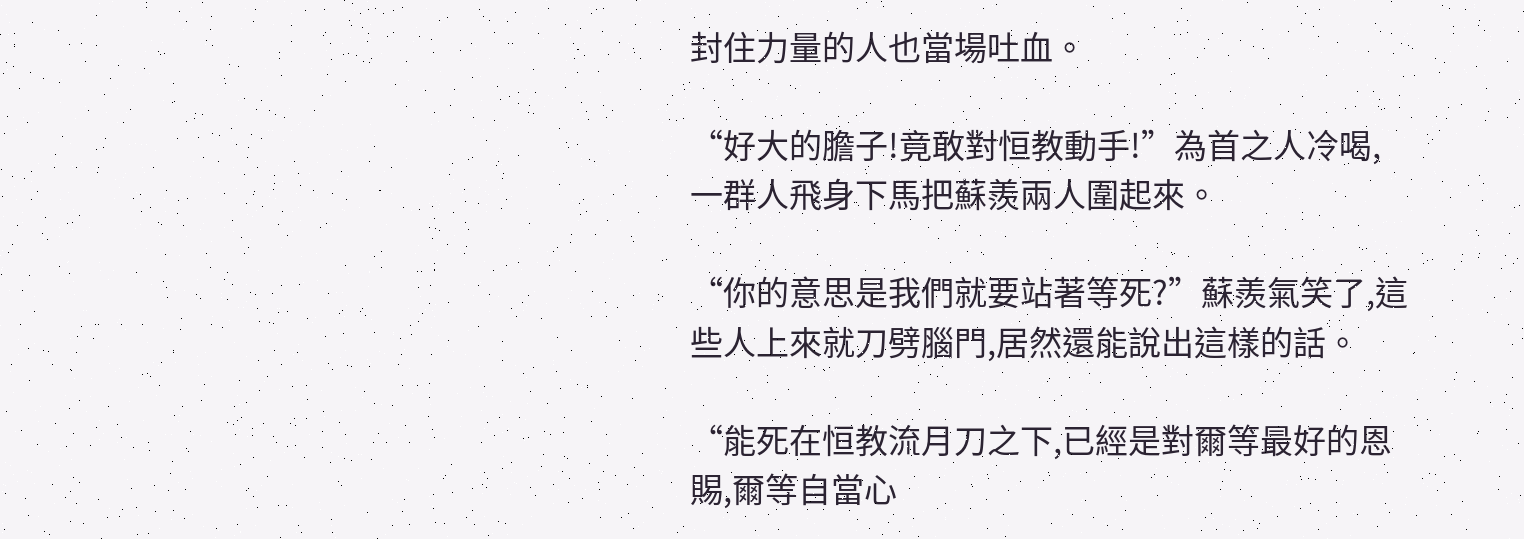封住力量的人也當場吐血。

“好大的膽子!竟敢對恒教動手!”為首之人冷喝,一群人飛身下馬把蘇羨兩人圍起來。

“你的意思是我們就要站著等死?”蘇羨氣笑了,這些人上來就刀劈腦門,居然還能說出這樣的話。

“能死在恒教流月刀之下,已經是對爾等最好的恩賜,爾等自當心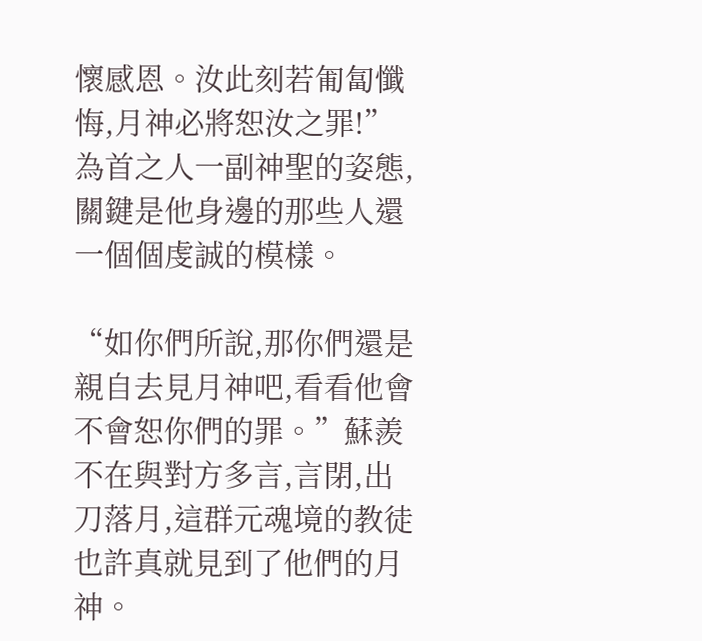懷感恩。汝此刻若匍匐懺悔,月神必將恕汝之罪!”為首之人一副神聖的姿態,關鍵是他身邊的那些人還一個個虔誠的模樣。

“如你們所說,那你們還是親自去見月神吧,看看他會不會恕你們的罪。”蘇羨不在與對方多言,言閉,出刀落月,這群元魂境的教徒也許真就見到了他們的月神。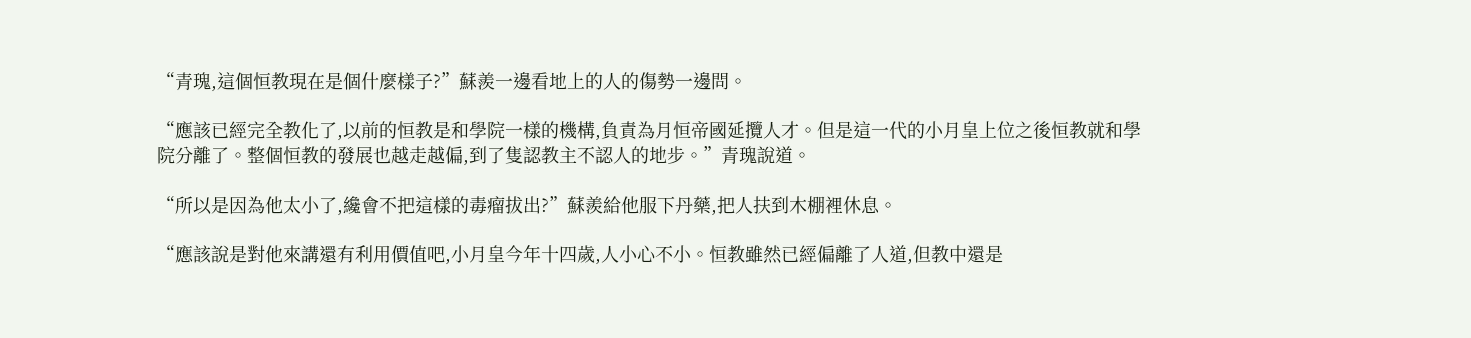“青瑰,這個恒教現在是個什麼樣子?”蘇羨一邊看地上的人的傷勢一邊問。

“應該已經完全教化了,以前的恒教是和學院一樣的機構,負責為月恒帝國延攬人才。但是這一代的小月皇上位之後恒教就和學院分離了。整個恒教的發展也越走越偏,到了隻認教主不認人的地步。”青瑰說道。

“所以是因為他太小了,纔會不把這樣的毒瘤拔出?”蘇羨給他服下丹藥,把人扶到木棚裡休息。

“應該說是對他來講還有利用價值吧,小月皇今年十四歲,人小心不小。恒教雖然已經偏離了人道,但教中還是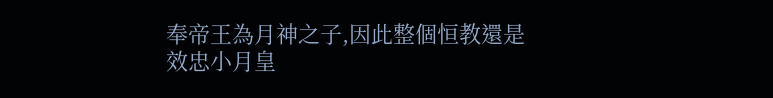奉帝王為月神之子,因此整個恒教還是效忠小月皇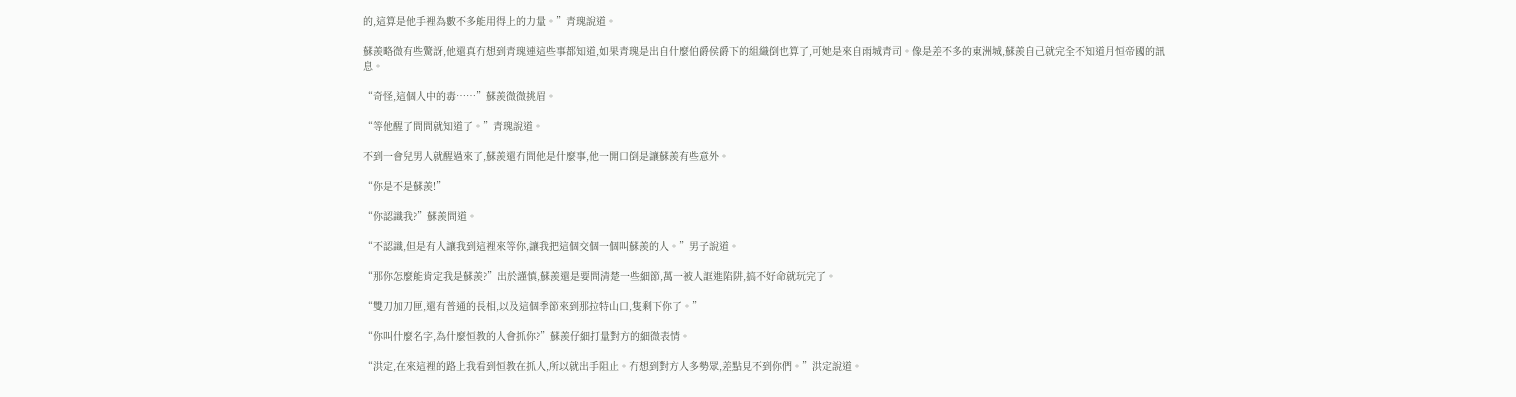的,這算是他手裡為數不多能用得上的力量。”青瑰說道。

蘇羨略微有些驚訝,他還真冇想到青瑰連這些事都知道,如果青瑰是出自什麼伯爵侯爵下的組織倒也算了,可她是來自雨城青司。像是差不多的東洲城,蘇羨自己就完全不知道月恒帝國的訊息。

“奇怪,這個人中的毒……”蘇羨微微挑眉。

“等他醒了問問就知道了。”青瑰說道。

不到一會兒男人就醒過來了,蘇羨還冇問他是什麼事,他一開口倒是讓蘇羨有些意外。

“你是不是蘇羨!”

“你認識我?”蘇羨問道。

“不認識,但是有人讓我到這裡來等你,讓我把這個交個一個叫蘇羨的人。”男子說道。

“那你怎麼能肯定我是蘇羨?”出於謹慎,蘇羨還是要問清楚一些細節,萬一被人誆進陷阱,搞不好命就玩完了。

“雙刀加刀匣,還有普通的長相,以及這個季節來到那拉特山口,隻剩下你了。”

“你叫什麼名字,為什麼恒教的人會抓你?”蘇羨仔細打量對方的細微表情。

“洪定,在來這裡的路上我看到恒教在抓人,所以就出手阻止。冇想到對方人多勢眾,差點見不到你們。”洪定說道。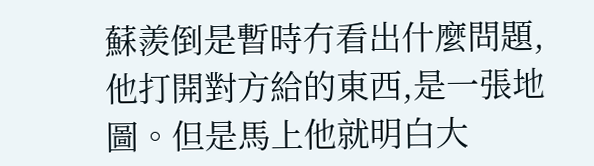蘇羨倒是暫時冇看出什麼問題,他打開對方給的東西,是一張地圖。但是馬上他就明白大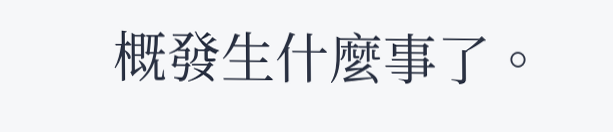概發生什麼事了。